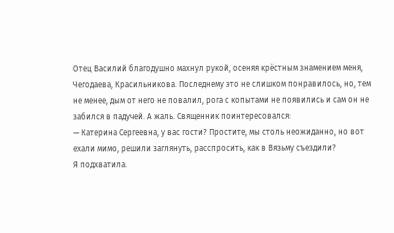Отец Василий благодушно махнул рукой, осеняя крёстным знамением меня, Чегодаева, Красильникова. Последнему это не слишком понравилось, но, тем не менее, дым от него не повалил, рога с копытами не появились и сам он не забился в падучей. А жаль. Священник поинтересовался:
— Катерина Сергеевна, у вас гости? Простите, мы столь неожиданно, но вот ехали мимо, решили заглянуть, расспросить, как в Вязьму съездили?
Я подхватила.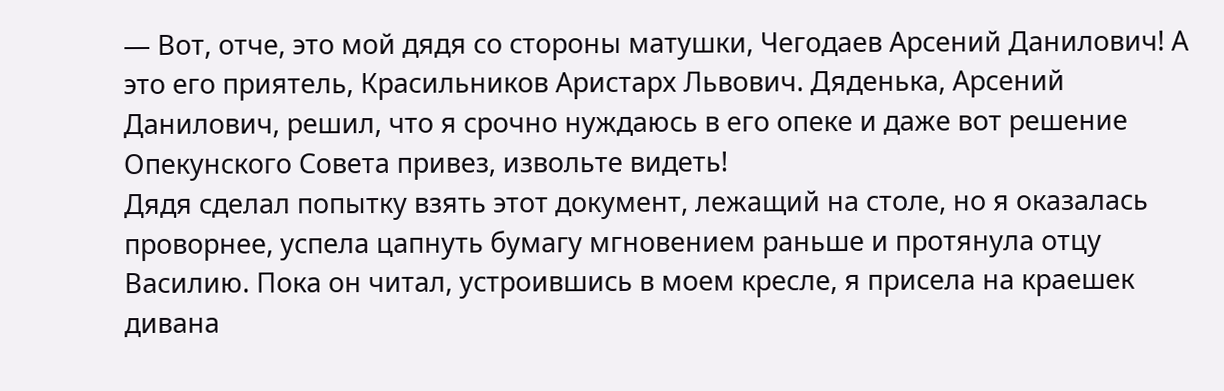— Вот, отче, это мой дядя со стороны матушки, Чегодаев Арсений Данилович! А это его приятель, Красильников Аристарх Львович. Дяденька, Арсений Данилович, решил, что я срочно нуждаюсь в его опеке и даже вот решение Опекунского Совета привез, извольте видеть!
Дядя сделал попытку взять этот документ, лежащий на столе, но я оказалась проворнее, успела цапнуть бумагу мгновением раньше и протянула отцу Василию. Пока он читал, устроившись в моем кресле, я присела на краешек дивана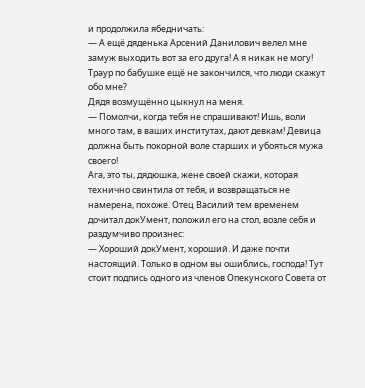и продолжила ябедничать:
— А ещё дяденька Арсений Данилович велел мне замуж выходить вот за его друга! А я никак не могу! Траур по бабушке ещё не закончился, что люди скажут обо мне?
Дядя возмущённо цыкнул на меня.
— Помолчи, когда тебя не спрашивают! Ишь, воли много там, в ваших институтах, дают девкам! Девица должна быть покорной воле старших и убояться мужа своего!
Ага, это ты, дядюшка, жене своей скажи, которая технично свинтила от тебя, и возвращаться не намерена, похоже. Отец Василий тем временем дочитал докУмент, положил его на стол, возле себя и раздумчиво произнес:
— Хороший докУмент, хороший. И даже почти настоящий. Только в одном вы ошиблись, господа! Тут стоит подпись одного из членов Опекунского Совета от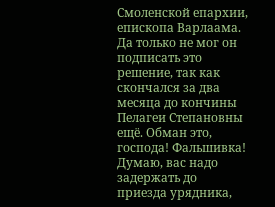Смоленской епархии, епископа Варлаама. Да только не мог он подписать это решение, так как скончался за два месяца до кончины Пелагеи Степановны ещё. Обман это, господа! Фальшивка! Думаю, вас надо задержать до приезда урядника,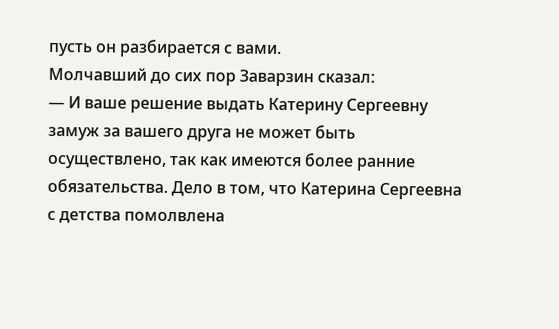пусть он разбирается с вами.
Молчавший до сих пор Заварзин сказал:
— И ваше решение выдать Катерину Сергеевну замуж за вашего друга не может быть осуществлено, так как имеются более ранние обязательства. Дело в том, что Катерина Сергеевна с детства помолвлена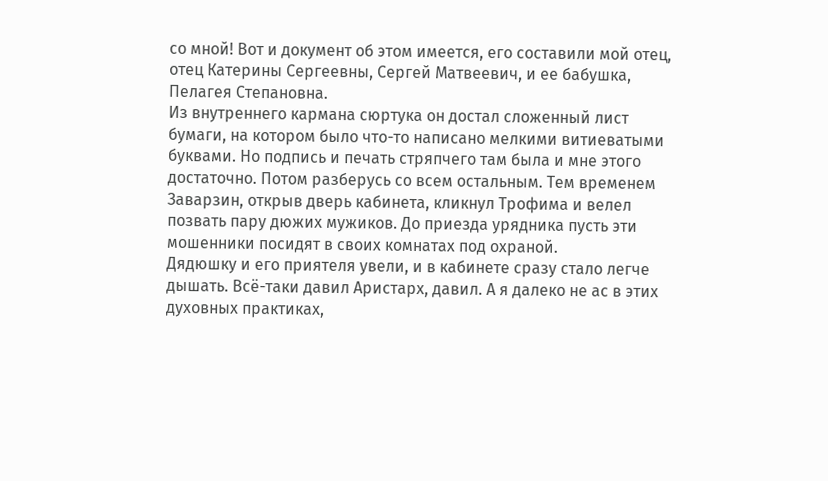со мной! Вот и документ об этом имеется, его составили мой отец, отец Катерины Сергеевны, Сергей Матвеевич, и ее бабушка, Пелагея Степановна.
Из внутреннего кармана сюртука он достал сложенный лист бумаги, на котором было что-то написано мелкими витиеватыми буквами. Но подпись и печать стряпчего там была и мне этого достаточно. Потом разберусь со всем остальным. Тем временем Заварзин, открыв дверь кабинета, кликнул Трофима и велел позвать пару дюжих мужиков. До приезда урядника пусть эти мошенники посидят в своих комнатах под охраной.
Дядюшку и его приятеля увели, и в кабинете сразу стало легче дышать. Всё-таки давил Аристарх, давил. А я далеко не ас в этих духовных практиках,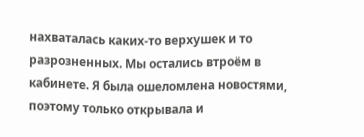нахваталась каких-то верхушек и то разрозненных. Мы остались втроём в кабинете. Я была ошеломлена новостями, поэтому только открывала и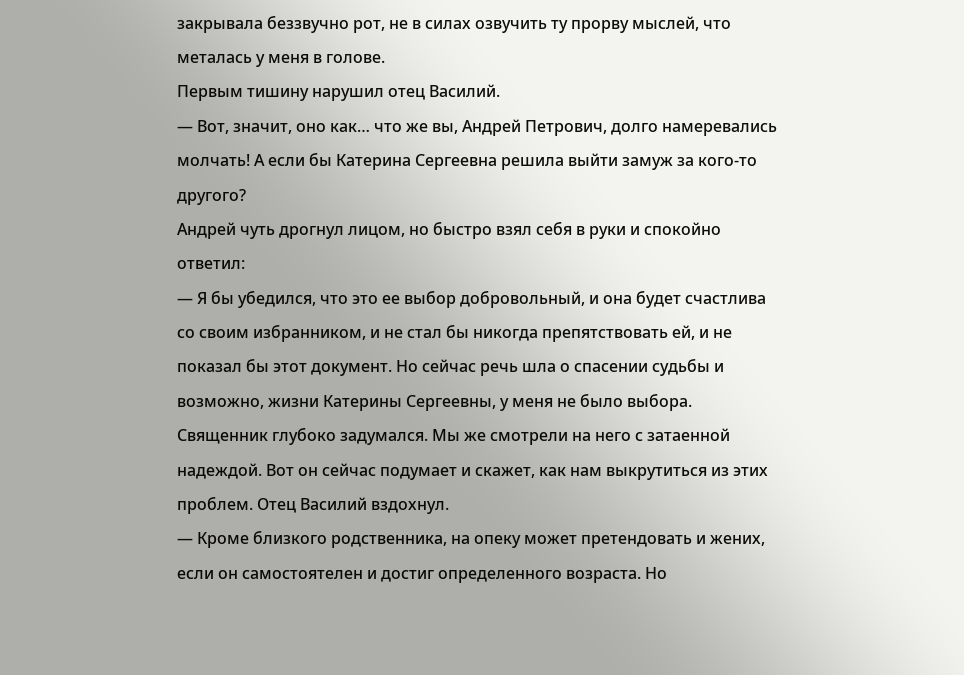закрывала беззвучно рот, не в силах озвучить ту прорву мыслей, что металась у меня в голове.
Первым тишину нарушил отец Василий.
— Вот, значит, оно как… что же вы, Андрей Петрович, долго намеревались молчать! А если бы Катерина Сергеевна решила выйти замуж за кого-то другого?
Андрей чуть дрогнул лицом, но быстро взял себя в руки и спокойно ответил:
— Я бы убедился, что это ее выбор добровольный, и она будет счастлива со своим избранником, и не стал бы никогда препятствовать ей, и не показал бы этот документ. Но сейчас речь шла о спасении судьбы и возможно, жизни Катерины Сергеевны, у меня не было выбора.
Священник глубоко задумался. Мы же смотрели на него с затаенной надеждой. Вот он сейчас подумает и скажет, как нам выкрутиться из этих проблем. Отец Василий вздохнул.
— Кроме близкого родственника, на опеку может претендовать и жених, если он самостоятелен и достиг определенного возраста. Но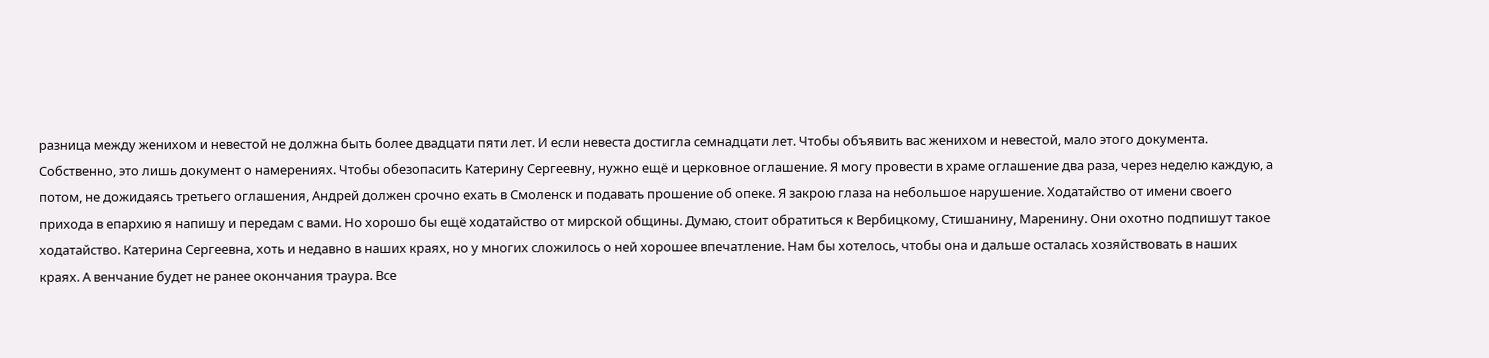разница между женихом и невестой не должна быть более двадцати пяти лет. И если невеста достигла семнадцати лет. Чтобы объявить вас женихом и невестой, мало этого документа. Собственно, это лишь документ о намерениях. Чтобы обезопасить Катерину Сергеевну, нужно ещё и церковное оглашение. Я могу провести в храме оглашение два раза, через неделю каждую, а потом, не дожидаясь третьего оглашения, Андрей должен срочно ехать в Смоленск и подавать прошение об опеке. Я закрою глаза на небольшое нарушение. Ходатайство от имени своего прихода в епархию я напишу и передам с вами. Но хорошо бы ещё ходатайство от мирской общины. Думаю, стоит обратиться к Вербицкому, Стишанину, Маренину. Они охотно подпишут такое ходатайство. Катерина Сергеевна, хоть и недавно в наших краях, но у многих сложилось о ней хорошее впечатление. Нам бы хотелось, чтобы она и дальше осталась хозяйствовать в наших краях. А венчание будет не ранее окончания траура. Все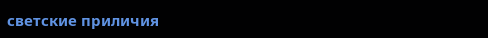светские приличия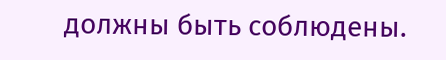должны быть соблюдены.